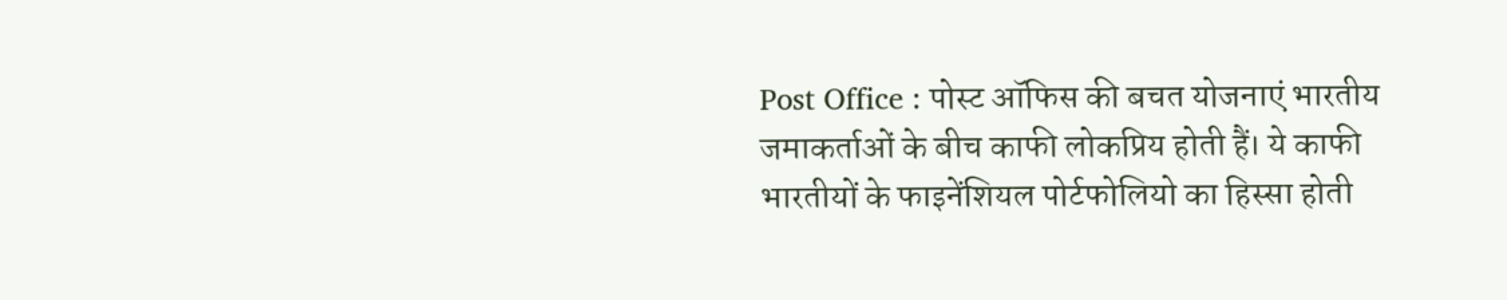Post Office : पोस्ट ऑफिस की बचत योजनाएं भारतीय जमाकर्ताओं के बीच काफी लोकप्रिय होती हैं। ये काफी भारतीयों के फाइनेंशियल पोर्टफोलियो का हिस्सा होती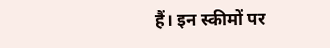हैं। इन स्कीमों पर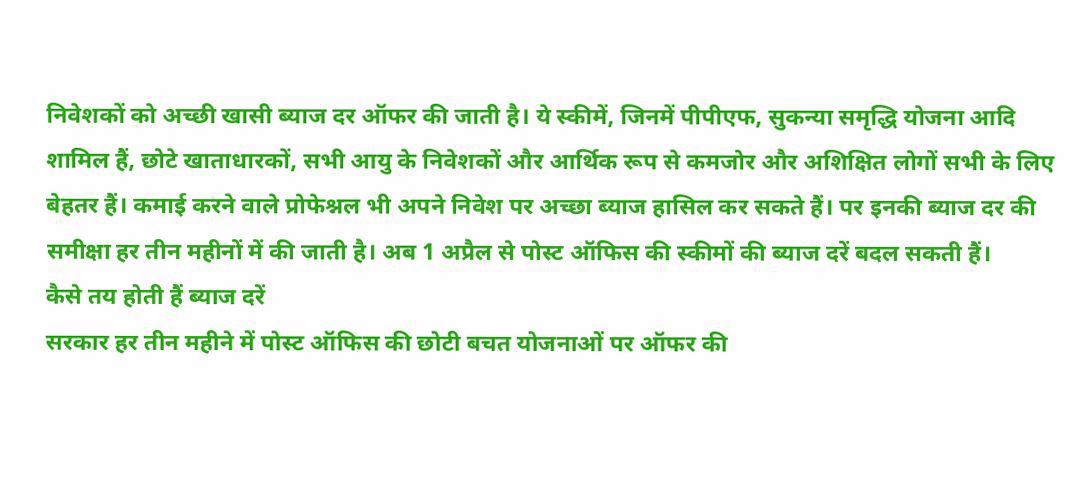निवेशकों को अच्छी खासी ब्याज दर ऑफर की जाती है। ये स्कीमें, जिनमें पीपीएफ, सुकन्या समृद्धि योजना आदि शामिल हैं, छोटे खाताधारकों, सभी आयु के निवेशकों और आर्थिक रूप से कमजोर और अशिक्षित लोगों सभी के लिए बेहतर हैं। कमाई करने वाले प्रोफेश्नल भी अपने निवेश पर अच्छा ब्याज हासिल कर सकते हैं। पर इनकी ब्याज दर की समीक्षा हर तीन महीनों में की जाती है। अब 1 अप्रैल से पोस्ट ऑफिस की स्कीमों की ब्याज दरें बदल सकती हैं।
कैसे तय होती हैं ब्याज दरें
सरकार हर तीन महीने में पोस्ट ऑफिस की छोटी बचत योजनाओं पर ऑफर की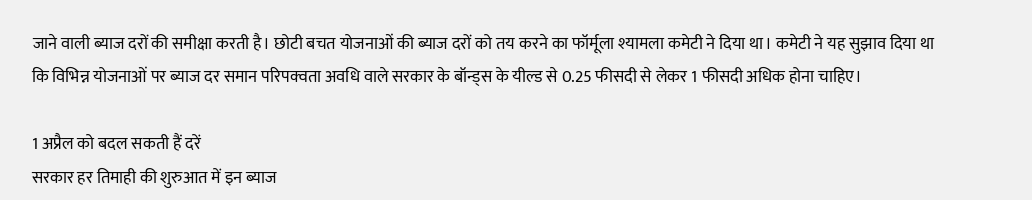जाने वाली ब्याज दरों की समीक्षा करती है। छोटी बचत योजनाओं की ब्याज दरों को तय करने का फॉर्मूला श्यामला कमेटी ने दिया था। कमेटी ने यह सुझाव दिया था कि विभिन्न योजनाओं पर ब्याज दर समान परिपक्वता अवधि वाले सरकार के बॉन्ड्स के यील्ड से 0.25 फीसदी से लेकर 1 फीसदी अधिक होना चाहिए।

1 अप्रैल को बदल सकती हैं दरें
सरकार हर तिमाही की शुरुआत में इन ब्याज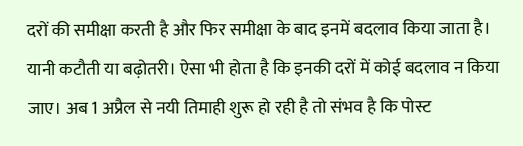दरों की समीक्षा करती है और फिर समीक्षा के बाद इनमें बदलाव किया जाता है। यानी कटौती या बढ़ोतरी। ऐसा भी होता है कि इनकी दरों में कोई बदलाव न किया जाए। अब 1 अप्रैल से नयी तिमाही शुरू हो रही है तो संभव है कि पोस्ट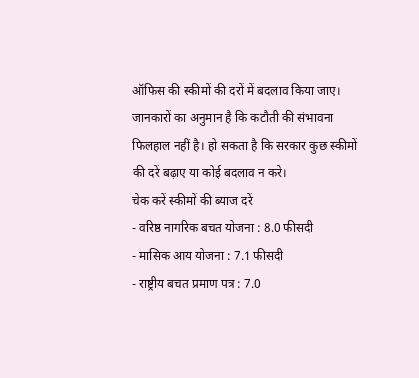ऑफिस की स्कीमों की दरों में बदलाव किया जाए। जानकारों का अनुमान है कि कटौती की संभावना फिलहाल नहीं है। हो सकता है कि सरकार कुछ स्कीमों की दरें बढ़ाए या कोई बदलाव न करे।
चेक करें स्कीमों की ब्याज दरें
- वरिष्ठ नागरिक बचत योजना : 8.0 फीसदी
- मासिक आय योजना : 7.1 फीसदी
- राष्ट्रीय बचत प्रमाण पत्र : 7.0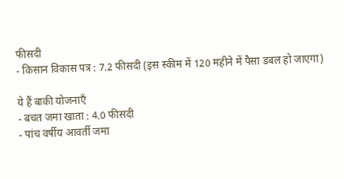फीसदी
- किसान विकास पत्र : 7.2 फीसदी (इस स्कीम में 120 महीने में पैसा डबल हो जाएगा)

ये हैं बाकी योजनाएँ
- बचत जमा खाता : 4.0 फीसदी
- पांच वर्षीय आवर्ती जमा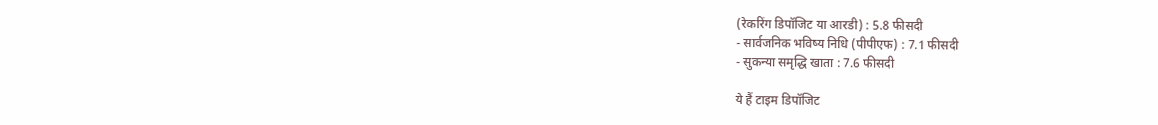(रेकरिंग डिपॉजिट या आरडी) : 5.8 फीसदी
- सार्वजनिक भविष्य निधि (पीपीएफ) : 7.1 फीसदी
- सुकन्या समृद्धि खाता : 7.6 फीसदी

ये हैं टाइम डिपॉजिट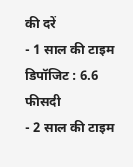की दरें
- 1 साल की टाइम डिपॉजिट : 6.6 फीसदी
- 2 साल की टाइम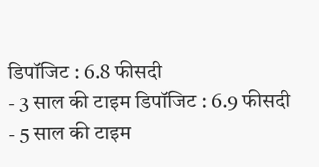डिपॉजिट : 6.8 फीसदी
- 3 साल की टाइम डिपॉजिट : 6.9 फीसदी
- 5 साल की टाइम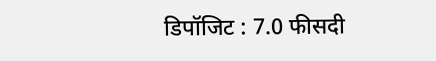डिपॉजिट : 7.0 फीसदी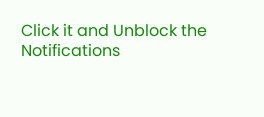Click it and Unblock the Notifications